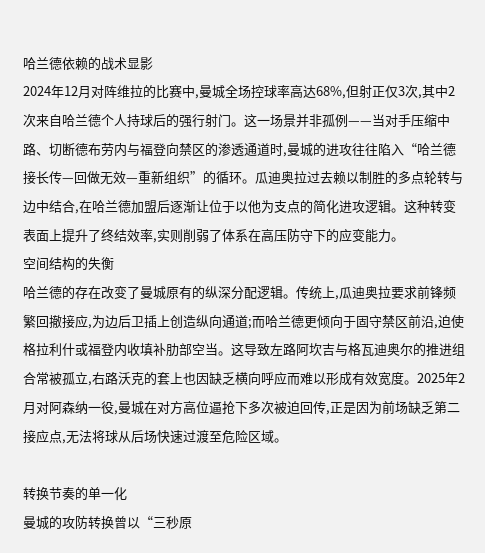哈兰德依赖的战术显影
2024年12月对阵维拉的比赛中,曼城全场控球率高达68%,但射正仅3次,其中2次来自哈兰德个人持球后的强行射门。这一场景并非孤例——当对手压缩中路、切断德布劳内与福登向禁区的渗透通道时,曼城的进攻往往陷入“哈兰德接长传—回做无效—重新组织”的循环。瓜迪奥拉过去赖以制胜的多点轮转与边中结合,在哈兰德加盟后逐渐让位于以他为支点的简化进攻逻辑。这种转变表面上提升了终结效率,实则削弱了体系在高压防守下的应变能力。
空间结构的失衡
哈兰德的存在改变了曼城原有的纵深分配逻辑。传统上,瓜迪奥拉要求前锋频繁回撤接应,为边后卫插上创造纵向通道;而哈兰德更倾向于固守禁区前沿,迫使格拉利什或福登内收填补肋部空当。这导致左路阿坎吉与格瓦迪奥尔的推进组合常被孤立,右路沃克的套上也因缺乏横向呼应而难以形成有效宽度。2025年2月对阿森纳一役,曼城在对方高位逼抢下多次被迫回传,正是因为前场缺乏第二接应点,无法将球从后场快速过渡至危险区域。

转换节奏的单一化
曼城的攻防转换曾以“三秒原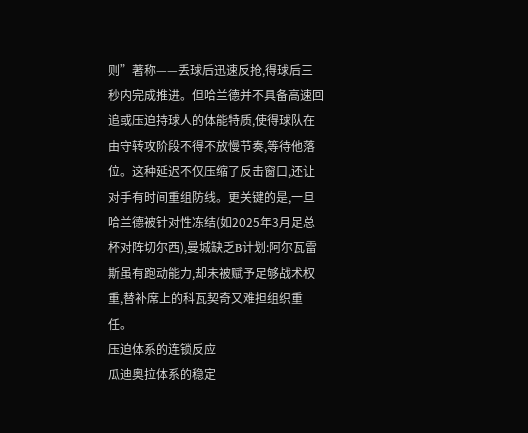则”著称——丢球后迅速反抢,得球后三秒内完成推进。但哈兰德并不具备高速回追或压迫持球人的体能特质,使得球队在由守转攻阶段不得不放慢节奏,等待他落位。这种延迟不仅压缩了反击窗口,还让对手有时间重组防线。更关键的是,一旦哈兰德被针对性冻结(如2025年3月足总杯对阵切尔西),曼城缺乏B计划:阿尔瓦雷斯虽有跑动能力,却未被赋予足够战术权重,替补席上的科瓦契奇又难担组织重任。
压迫体系的连锁反应
瓜迪奥拉体系的稳定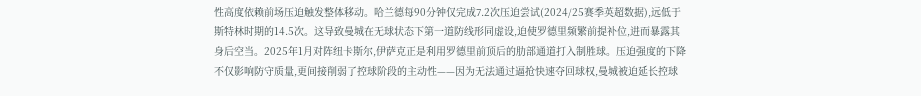性高度依赖前场压迫触发整体移动。哈兰德每90分钟仅完成7.2次压迫尝试(2024/25赛季英超数据),远低于斯特林时期的14.5次。这导致曼城在无球状态下第一道防线形同虚设,迫使罗德里频繁前提补位,进而暴露其身后空当。2025年1月对阵纽卡斯尔,伊萨克正是利用罗德里前顶后的肋部通道打入制胜球。压迫强度的下降不仅影响防守质量,更间接削弱了控球阶段的主动性——因为无法通过逼抢快速夺回球权,曼城被迫延长控球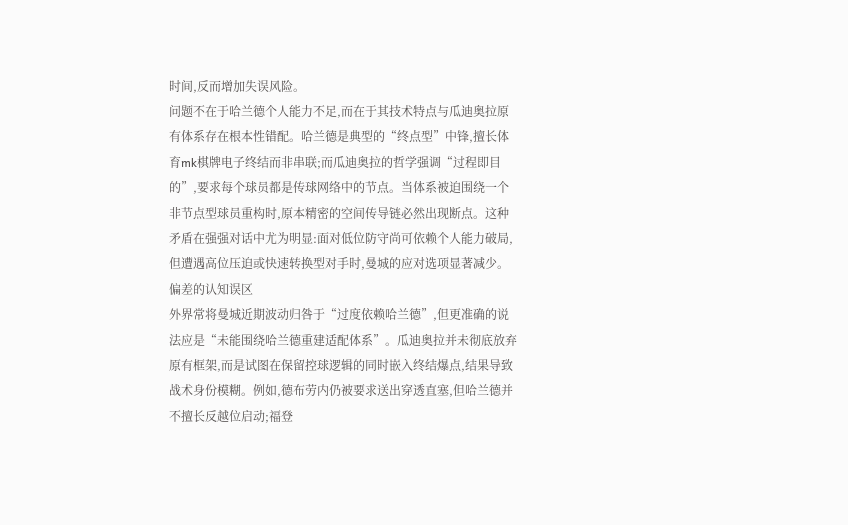时间,反而增加失误风险。
问题不在于哈兰德个人能力不足,而在于其技术特点与瓜迪奥拉原有体系存在根本性错配。哈兰德是典型的“终点型”中锋,擅长体育mk棋牌电子终结而非串联;而瓜迪奥拉的哲学强调“过程即目的”,要求每个球员都是传球网络中的节点。当体系被迫围绕一个非节点型球员重构时,原本精密的空间传导链必然出现断点。这种矛盾在强强对话中尤为明显:面对低位防守尚可依赖个人能力破局,但遭遇高位压迫或快速转换型对手时,曼城的应对选项显著减少。
偏差的认知误区
外界常将曼城近期波动归咎于“过度依赖哈兰德”,但更准确的说法应是“未能围绕哈兰德重建适配体系”。瓜迪奥拉并未彻底放弃原有框架,而是试图在保留控球逻辑的同时嵌入终结爆点,结果导致战术身份模糊。例如,德布劳内仍被要求送出穿透直塞,但哈兰德并不擅长反越位启动;福登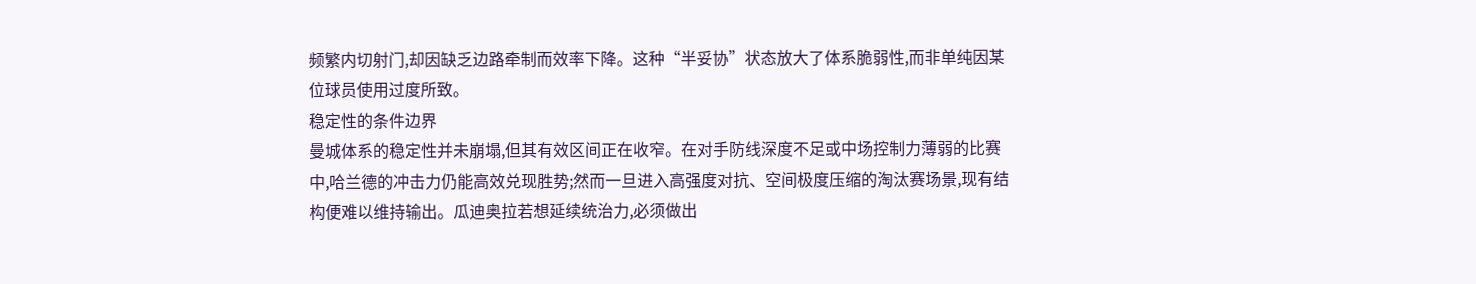频繁内切射门,却因缺乏边路牵制而效率下降。这种“半妥协”状态放大了体系脆弱性,而非单纯因某位球员使用过度所致。
稳定性的条件边界
曼城体系的稳定性并未崩塌,但其有效区间正在收窄。在对手防线深度不足或中场控制力薄弱的比赛中,哈兰德的冲击力仍能高效兑现胜势;然而一旦进入高强度对抗、空间极度压缩的淘汰赛场景,现有结构便难以维持输出。瓜迪奥拉若想延续统治力,必须做出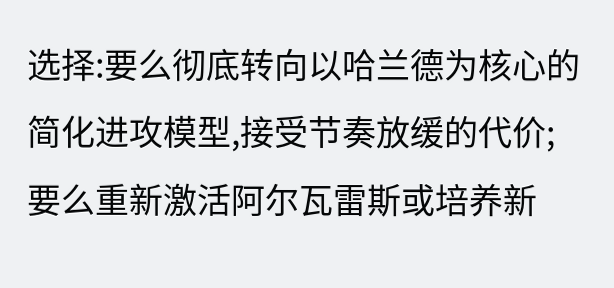选择:要么彻底转向以哈兰德为核心的简化进攻模型,接受节奏放缓的代价;要么重新激活阿尔瓦雷斯或培养新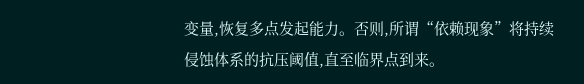变量,恢复多点发起能力。否则,所谓“依赖现象”将持续侵蚀体系的抗压阈值,直至临界点到来。